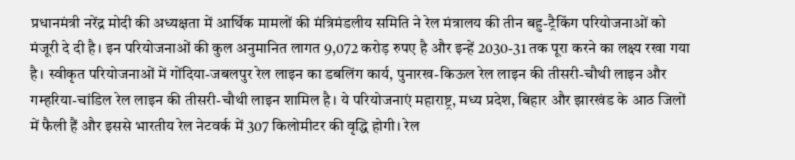प्रधानमंत्री नरेंद्र मोदी की अध्यक्षता में आर्थिक मामलों की मंत्रिमंडलीय समिति ने रेल मंत्रालय की तीन बहु-ट्रैकिंग परियोजनाओं को मंजूरी दे दी है। इन परियोजनाओं की कुल अनुमानित लागत 9,072 करोड़ रुपए है और इन्हें 2030-31 तक पूरा करने का लक्ष्य रखा गया है। स्वीकृत परियोजनाओं में गोंदिया-जबलपुर रेल लाइन का डबलिंग कार्य, पुनारख-किऊल रेल लाइन की तीसरी-चौथी लाइन और गम्हरिया-चांडिल रेल लाइन की तीसरी-चौथी लाइन शामिल है। ये परियोजनाएं महाराष्ट्र, मध्य प्रदेश, बिहार और झारखंड के आठ जिलों में फैली हैं और इससे भारतीय रेल नेटवर्क में 307 किलोमीटर की वृद्धि होगी। रेल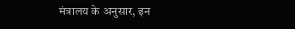मंत्रालय के अनुसार, इन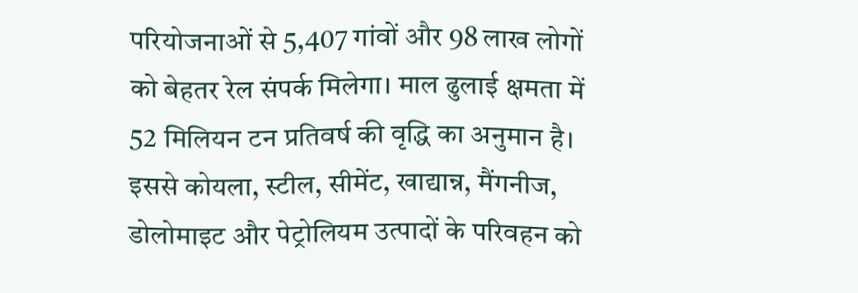परियोजनाओं से 5,407 गांवों और 98 लाख लोगों को बेहतर रेल संपर्क मिलेगा। माल ढुलाई क्षमता में 52 मिलियन टन प्रतिवर्ष की वृद्धि का अनुमान है। इससे कोयला, स्टील, सीमेंट, खाद्यान्न, मैंगनीज, डोलोमाइट और पेट्रोलियम उत्पादों के परिवहन को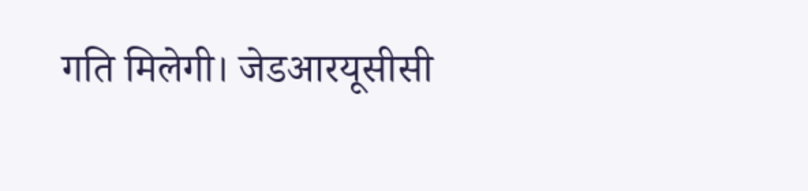गति मिलेगी। जेडआरयूसीसी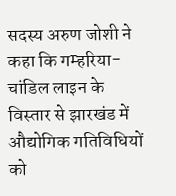सदस्य अरुण जोशी ने कहा कि गम्हरिया-चांडिल लाइन के विस्तार से झारखंड में औद्योगिक गतिविधियों को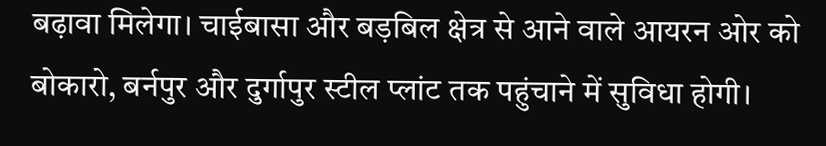बढ़ावा मिलेगा। चाईबासा और बड़बिल क्षेत्र से आने वाले आयरन ओर को बोकारो, बर्नपुर और दुर्गापुर स्टील प्लांट तक पहुंचाने में सुविधा होगी।